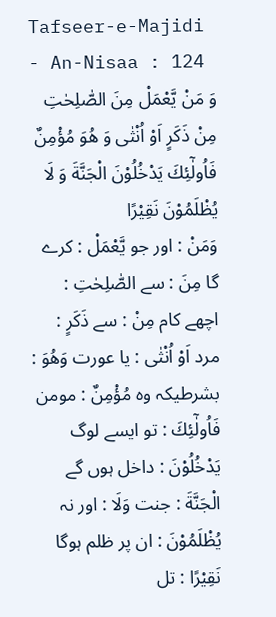Tafseer-e-Majidi - An-Nisaa : 124
وَ مَنْ یَّعْمَلْ مِنَ الصّٰلِحٰتِ مِنْ ذَكَرٍ اَوْ اُنْثٰى وَ هُوَ مُؤْمِنٌ فَاُولٰٓئِكَ یَدْخُلُوْنَ الْجَنَّةَ وَ لَا یُظْلَمُوْنَ نَقِیْرًا
وَمَنْ : اور جو يَّعْمَلْ : کرے گا مِنَ : سے الصّٰلِحٰتِ : اچھے کام مِنْ : سے ذَكَرٍ : مرد اَوْ اُنْثٰى : یا عورت وَھُوَ : بشرطیکہ وہ مُؤْمِنٌ : مومن فَاُولٰٓئِكَ : تو ایسے لوگ يَدْخُلُوْنَ : داخل ہوں گے الْجَنَّةَ : جنت وَلَا : اور نہ يُظْلَمُوْنَ : ان پر ظلم ہوگا نَقِيْرًا : تل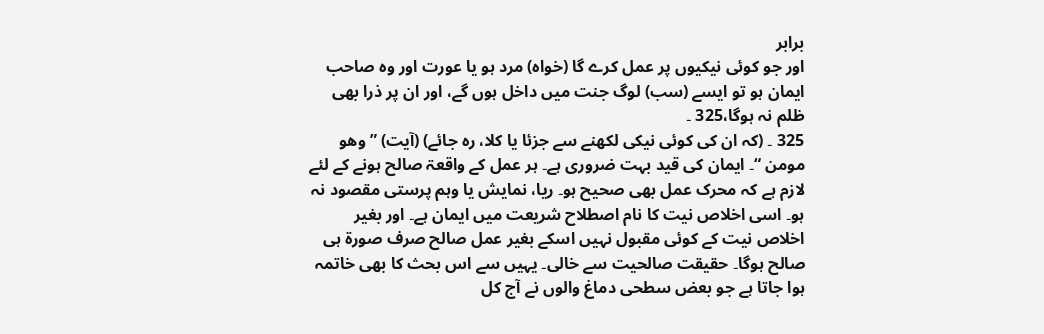برابر
اور جو کوئی نیکیوں پر عمل کرے گا (خواہ) مرد ہو یا عورت اور وہ صاحب ایمان ہو تو ایسے (سب) لوگ جنت میں داخل ہوں گے، اور ان پر ذرا بھی ظلم نہ ہوگا،325 ۔
325 ۔ (کہ ان کی کوئی نیکی لکھنے سے جزئا یا کلا، رہ جائے) (آیت) ” وھو مومن “۔ ایمان کی قید بہت ضروری ہے۔ ہر عمل کے واقعۃ صالح ہونے کے لئے لازم ہے کہ محرک عمل بھی صحیح ہو۔ ریا، نمایش یا وہم پرستی مقصود نہ ہو۔ اسی اخلاص نیت کا نام اصطلاح شریعت میں ایمان ہے۔ اور بغیر اخلاص نیت کے کوئی مقبول نہیں اسکے بغیر عمل صالح صرف صورۃ ہی صالح ہوگا۔ حقیقت صالحیت سے خالی۔ یہیں سے اس بحث کا بھی خاتمہ ہوا جاتا ہے جو بعض سطحی دماغ والوں نے آج کل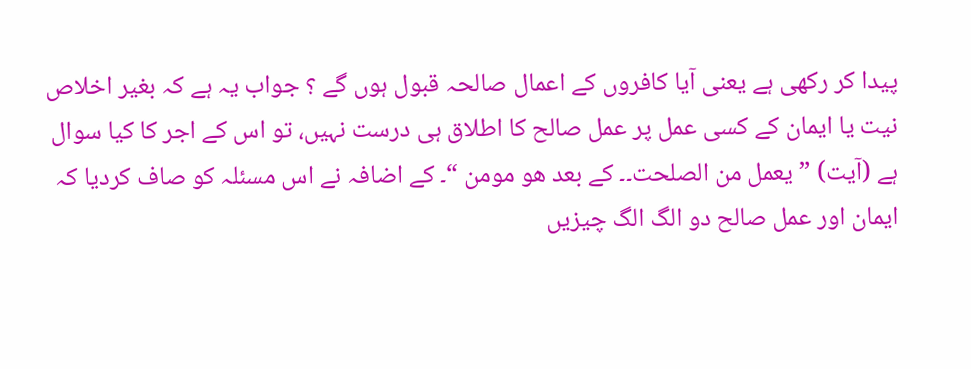پیدا کر رکھی ہے یعنی آیا کافروں کے اعمال صالحہ قبول ہوں گے ؟ جواب یہ ہے کہ بغیر اخلاص نیت یا ایمان کے کسی عمل پر عمل صالح کا اطلاق ہی درست نہیں، تو اس کے اجر کا کیا سوال ہے (آیت) ” یعمل من الصلحت۔۔ کے بعد ھو مومن “۔ کے اضافہ نے اس مسئلہ کو صاف کردیا کہ ایمان اور عمل صالح دو الگ الگ چیزیں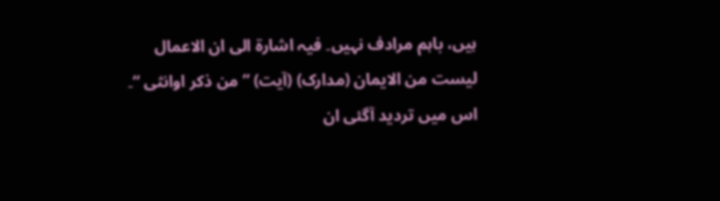ہیں، باہم مرادف نہیں۔ فیہ اشارۃ الی ان الاعمال لیست من الایمان (مدارک) (آیت) ” من ذکر اوانثی “۔ اس میں تردید آگئی ان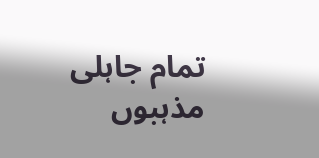تمام جاہلی مذہبوں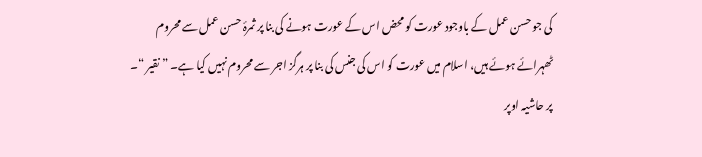کی جو حسن عمل کے باوجود عورت کو محض اس کے عورت ہونے کی بنا پر ثمرۂ حسن عمل سے محروم ٹھہرائے ہوئے ہیں، اسلام میں عورت کو اس کی جنس کی بنا پر ہرگز اجر سے محروم نہیں کیا ہے۔ ” نقیر “۔ پر حاشیہ اوپر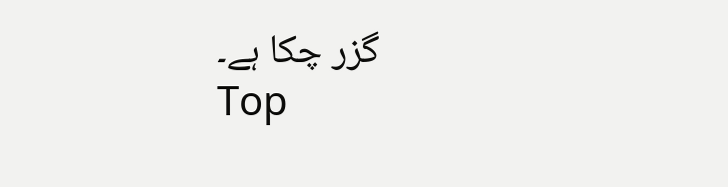گزر چکا ہے۔
Top